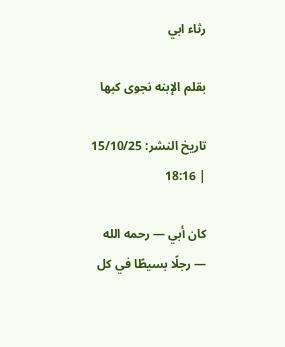رثاء ابي

بقلم الإبنه نجوى كبها

تاريخ النشر: 15/10/25 | 18:16

كان أبي — رحمه الله — رجلًا بسيطًا في كل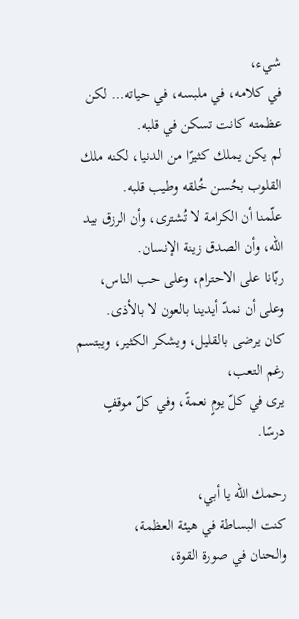شيء،
في كلامه، في ملبسه، في حياته… لكن عظمته كانت تسكن في قلبه.
لم يكن يملك كثيرًا من الدنيا، لكنه ملك القلوب بحُسن خُلقه وطيب قلبه.
علّمنا أن الكرامة لا تُشترى، وأن الرزق بيد الله، وأن الصدق زينة الإنسان.
ربّانا على الاحترام، وعلى حب الناس، وعلى أن نمدّ أيدينا بالعون لا بالأذى.
كان يرضى بالقليل، ويشكر الكثير، ويبتسم رغم التعب،
يرى في كلّ يومٍ نعمةً، وفي كلّ موقفٍ درسًا.

رحمك الله يا أبي،
كنت البساطة في هيئة العظمة،
والحنان في صورة القوة،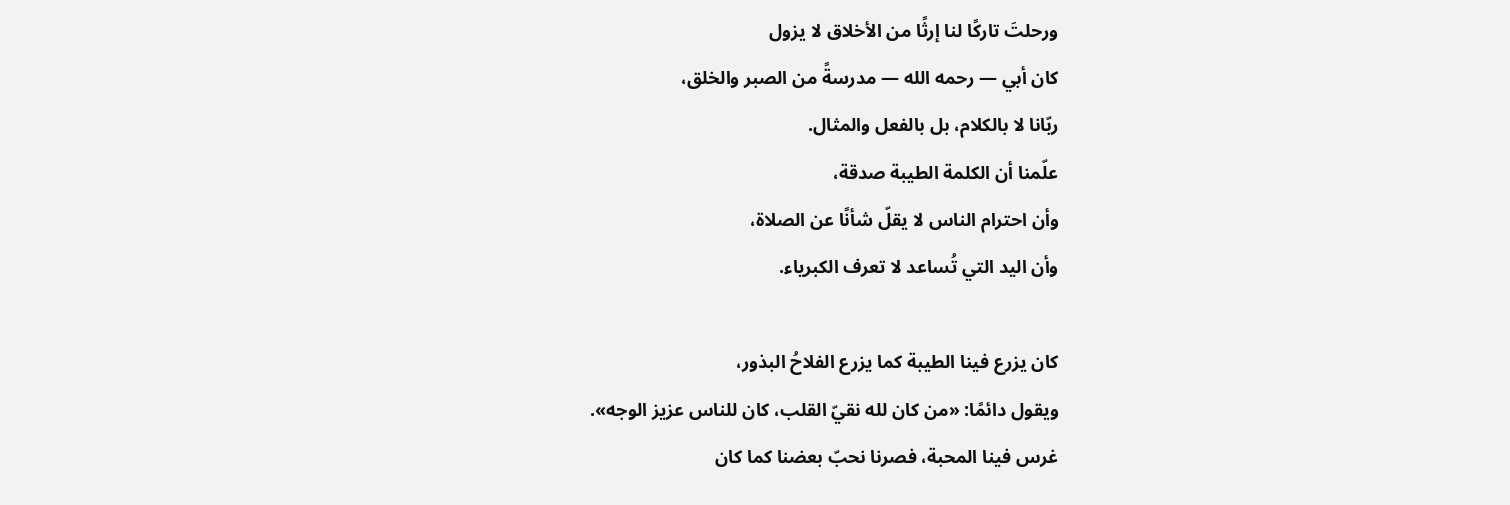ورحلتَ تاركًا لنا إرثًا من الأخلاق لا يزول
كان أبي — رحمه الله — مدرسةً من الصبر والخلق،
ربّانا لا بالكلام، بل بالفعل والمثال.
علّمنا أن الكلمة الطيبة صدقة،
وأن احترام الناس لا يقلّ شأنًا عن الصلاة،
وأن اليد التي تُساعد لا تعرف الكبرياء.

كان يزرع فينا الطيبة كما يزرع الفلاحُ البذور،
ويقول دائمًا: «من كان لله نقيّ القلب، كان للناس عزيز الوجه».
غرس فينا المحبة، فصرنا نحبّ بعضنا كما كان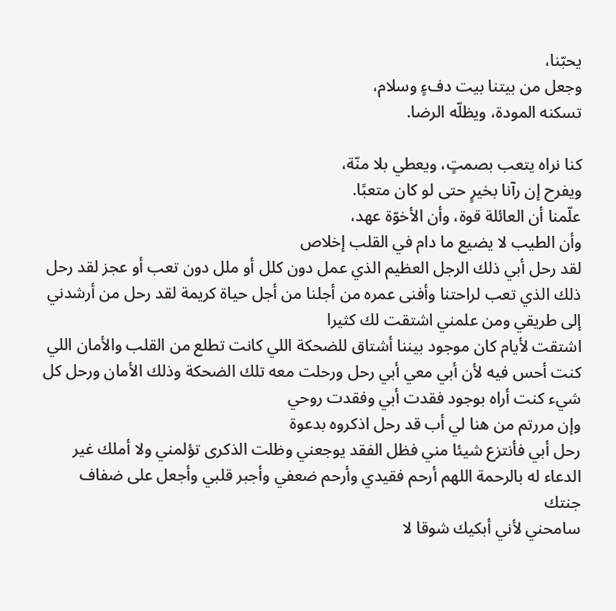يحبّنا،
وجعل من بيتنا بيت دفءٍ وسلام،
تسكنه المودة، ويظلّه الرضا.

كنا نراه يتعب بصمتٍ، ويعطي بلا منّة،
ويفرح إن رآنا بخيرٍ حتى لو كان متعبًا.
علّمنا أن العائلة قوة، وأن الأخوّة عهد،
وأن الطيب لا يضيع ما دام في القلب إخلاص
لقد رحل أبي ذلك الرجل العظيم الذي عمل دون كلل أو ملل دون تعب أو عجز لقد رحل ذلك الذي تعب لراحتنا وأفنى عمره من أجلنا من أجل حياة كريمة لقد رحل من أرشدني إلى طريقي ومن علمني اشتقت لك كثيرا
اشتقت لأيام كان موجود بيننا أشتاق للضحكة اللي كانت تطلع من القلب والأمان اللي كنت أحس فيه لأن أبي معي أبي رحل ورحلت معه تلك الضحكة وذلك الأمان ورحل كل شيء كنت أراه بوجود فقدت أبي وفقدت روحي
وإن مررتم من هنا لي أب قد رحل اذكروه بدعوة
رحل أبي فأنتزع شيئا مني فظل الفقد يوجعني وظلت الذكرى تؤلمني ولا أملك غير الدعاء له بالرحمة اللهم أرحم فقيدي وأرحم ضعفي وأجبر قلبي وأجعل على ضفاف جنتك
سامحني لأني أبكيك شوقا لا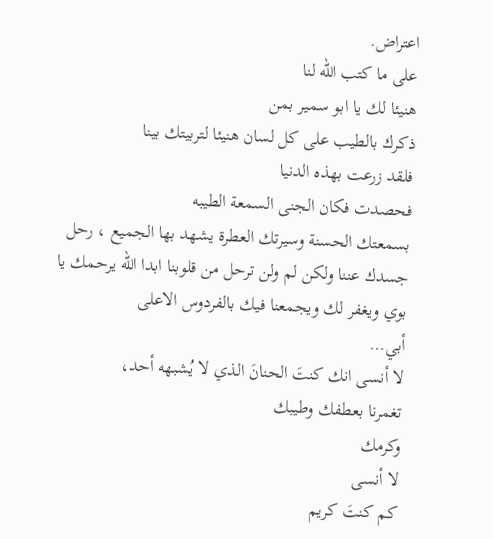اعتراض.
على ما كتب الله لنا
هنيئا لك يا ابو سمير بمن
ذكرك بالطيب على كل لسان هنيئا لتربيتك بينا
فلقد زرعت بهذه الدنيا
فحصدت فكان الجنى السمعة الطيبه
بسمعتك الحسنة وسيرتك العطرة يشهد بها الجميع ، رحل جسدك عننا ولكن لم ولن ترحل من قلوبنا ابدا الله يرحمك يا بوي ويغفر لك ويجمعنا فيك بالفردوس الاعلى
أبي…
لا أنسى انك كنتَ الحنانَ الذي لا يُشبهه أحد،
تغمرنا بعطفك وطيبك
وكرمك
لا أنسى
كم كنتَ كريم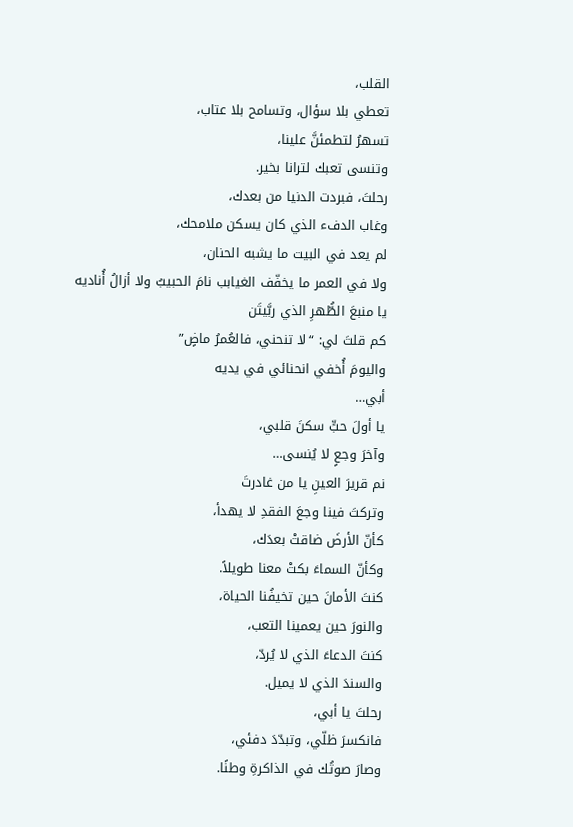القلب،
تعطي بلا سؤال، وتسامح بلا عتاب،
تسهرُ لتطمئنَّ علينا،
وتنسى تعبك لترانا بخير.
رحلتَ، فبردت الدنيا من بعدك،
وغاب الدفء الذي كان يسكن ملامحك،
لم يعد في البيت ما يشبه الحنان،
ولا في العمر ما يخفّف الغيابب نامَ الحبيبُ ولا أزالُ أُناديه
يا منبعَ الطُّهرِ الذي ربَّيتَن
كم قلتَ لي: “لا تنحني، فالعُمرُ ماضٍ”
واليومَ أُخفي انحنائي في يديه
أبي…
يا أولَ حبٍّ سكنَ قلبي،
وآخرَ وجعٍ لا يُنسى…
نم قريرَ العينِ يا من غادرتَ
وتركتَ فينا وجعَ الفقدِ لا يهدأ،
كأنّ الأرضَ ضاقتْ بعدَك،
وكأنّ السماءَ بكتْ معنا طويلاً.
كنتَ الأمانَ حين تخيفُنا الحياة،
والنورَ حين يعمينا التعب،
كنتَ الدعاءَ الذي لا يُردّ،
والسندَ الذي لا يميل.
رحلتَ يا أبي،
فانكسرَ ظلّي، وتبدّدَ دفئي،
وصارَ صوتُك في الذاكرةِ وطنًا.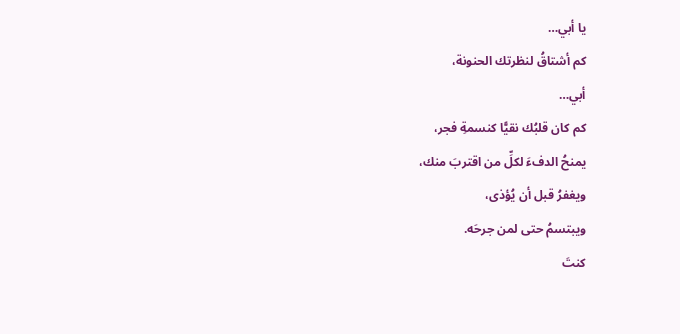يا أبي…
كم أشتاقُ لنظرتك الحنونة،
أبي…
كم كان قلبُك نقيًّا كنسمةِ فجر،
يمنحُ الدفءَ لكلِّ من اقتربَ منك،
ويغفرُ قبل أن يُؤذى،
ويبتسمُ حتى لمن جرحَه.
كنتَ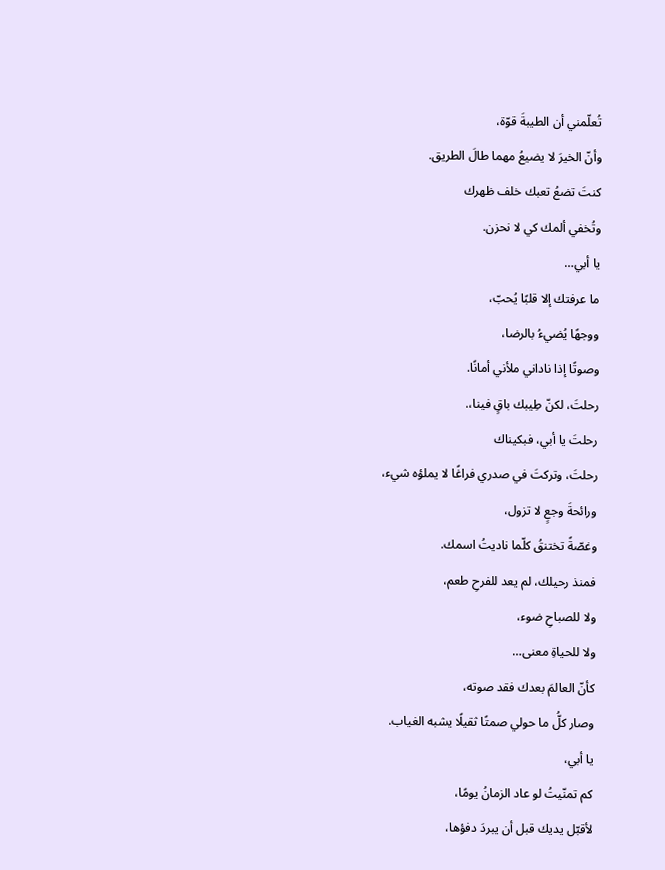تُعلّمني أن الطيبةَ قوّة،
وأنّ الخيرَ لا يضيعُ مهما طالَ الطريق.
كنتَ تضعُ تعبك خلف ظهرك
وتُخفي ألمك كي لا نحزن.
يا أبي…
ما عرفتك إلا قلبًا يُحبّ،
ووجهًا يُضيءُ بالرضا،
وصوتًا إذا ناداني ملأني أمانًا.
رحلتَ، لكنّ طِيبك باقٍ فينا،.
رحلتَ يا أبي، فبكيناك
رحلتَ، وتركتَ في صدري فراغًا لا يملؤه شيء،
ورائحةَ وجعٍ لا تزول،
وغصّةً تختنقُ كلّما ناديتُ اسمك.
فمنذ رحيلك، لم يعد للفرحِ طعم،
ولا للصباحِ ضوء،
ولا للحياةِ معنى…
كأنّ العالمَ بعدك فقد صوته،
وصار كلُّ ما حولي صمتًا ثقيلًا يشبه الغياب.
يا أبي،
كم تمنّيتُ لو عاد الزمانُ يومًا،
لأقبّل يديك قبل أن يبردَ دفؤها،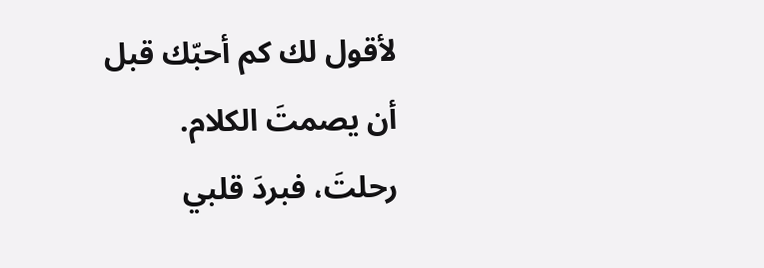لأقول لك كم أحبّك قبل أن يصمتَ الكلام.
رحلتَ، فبردَ قلبي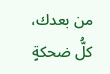من بعدك،
كلُّ ضحكةٍ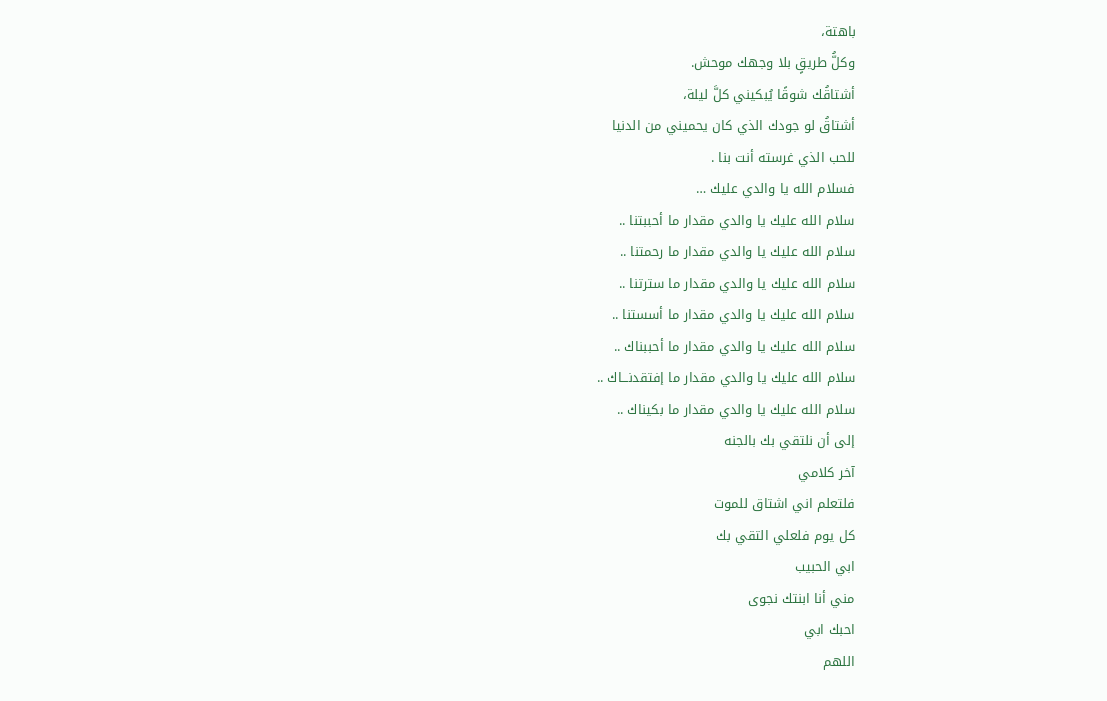باهتة،
وكلُّ طريقٍ بلا وجهك موحش.
أشتاقُك شوقًا يُبكيني كلَّ ليلة،
أشتاقُ لو جودك الذي كان يحميني من الدنيا
للحب الذي غرسته أنت بنا .
فسلام الله يا والدي عليك …
سلام الله عليك يا والدي مقدار ما أحببتنا ..
سلام الله عليك يا والدي مقدار ما رحمتنا ..
سلام الله عليك يا والدي مقدار ما سترتنا ..
سلام الله عليك يا والدي مقدار ما أسستنا ..
سلام الله عليك يا والدي مقدار ما أحببناك ..
سلام الله عليك يا والدي مقدار ما إفتقدنـــاك ..
سلام الله عليك يا والدي مقدار ما بكيناك ..
إلى أن نلتقي بك بالجنه
آخر كلامي
فلتعلم اني اشتاق للموت
كل يوم فلعلي التقي بك
ابي الحبيب
مني أنا ابنتك نجوى
احبك ابي
اللهم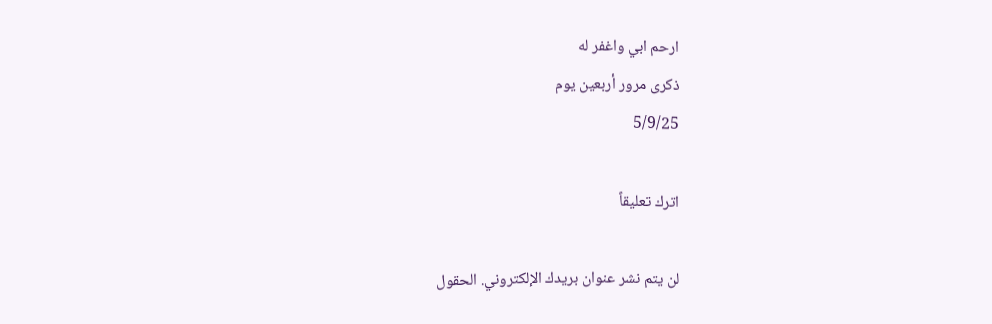ارحم ابي واغفر له
ذكرى مرور أربعين يوم
5/9/25

اترك تعليقاً

لن يتم نشر عنوان بريدك الإلكتروني. الحقول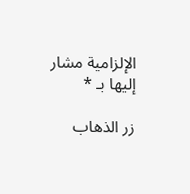الإلزامية مشار إليها بـ *

زر الذهاب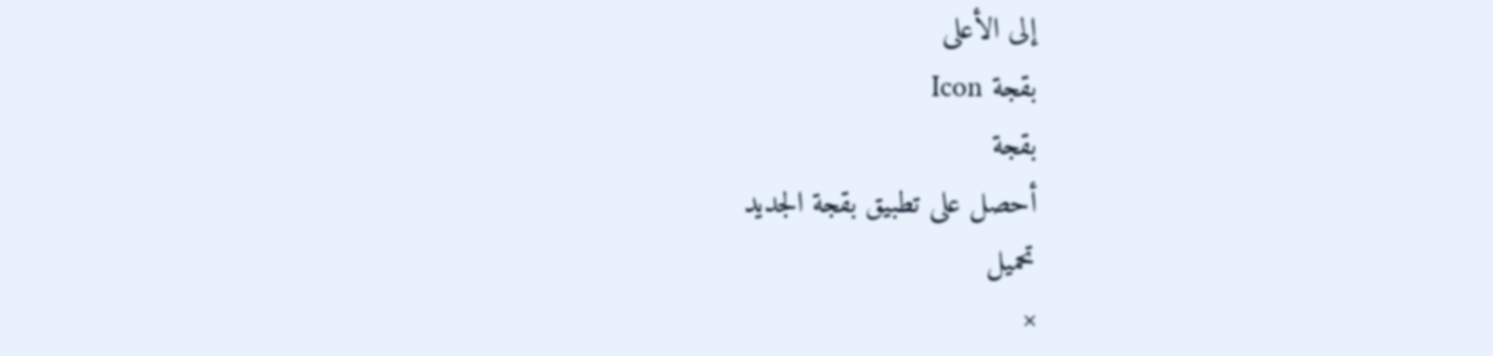إلى الأعلى
بقجة Icon
بقجة
أحصل على تطبيق بقجة الجديد
تحميل
×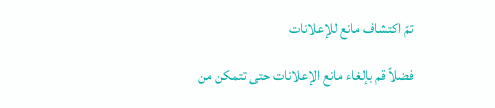تمّ اكتشاف مانع للإعلانات

فضلاً قم بإلغاء مانع الإعلانات حتى تتمكن من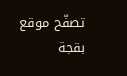تصفّح موقع بقجة